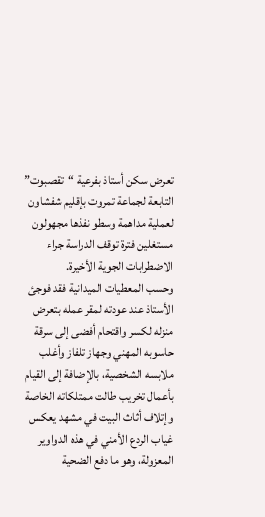تعرض سكن أستاذ بفرعية “تقصبوت” التابعة لجماعة تمروت بإقليم شفشاون لعملية مداهمة وسطو نفذها مجهولون مستغلين فترة توقف الدراسة جراء الاضطرابات الجوية الأخيرة.
وحسب المعطيات الميدانية فقد فوجئ الأستاذ عند عودته لمقر عمله بتعرض منزله لكسر واقتحام أفضى إلى سرقة حاسوبه المهني وجهاز تلفاز وأغلب ملابسه الشخصية، بالإضافة إلى القيام بأعمال تخريب طالت ممتلكاته الخاصة وإتلاف أثاث البيت في مشهد يعكس غياب الردع الأمني في هذه الدواوير المعزولة، وهو ما دفع الضحية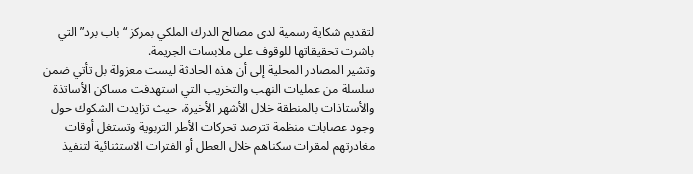لتقديم شكاية رسمية لدى مصالح الدرك الملكي بمركز “باب برد” التي باشرت تحقيقاتها للوقوف على ملابسات الجريمة.
وتشير المصادر المحلية إلى أن هذه الحادثة ليست معزولة بل تأتي ضمن سلسلة من عمليات النهب والتخريب التي استهدفت مساكن الأساتذة والأستاذات بالمنطقة خلال الأشهر الأخيرة، حيث تزايدت الشكوك حول وجود عصابات منظمة تترصد تحركات الأطر التربوية وتستغل أوقات مغادرتهم لمقرات سكناهم خلال العطل أو الفترات الاستثنائية لتنفيذ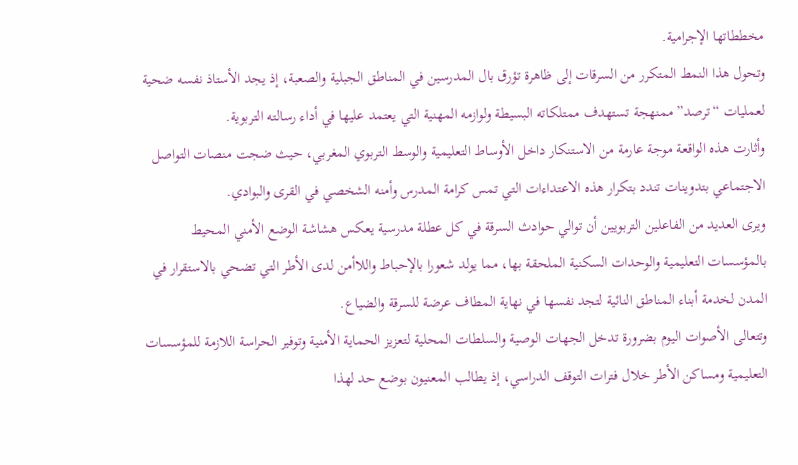مخططاتها الإجرامية.
وتحول هذا النمط المتكرر من السرقات إلى ظاهرة تؤرق بال المدرسين في المناطق الجبلية والصعبة، إذ يجد الأستاذ نفسه ضحية لعمليات “ترصد” ممنهجة تستهدف ممتلكاته البسيطة ولوازمه المهنية التي يعتمد عليها في أداء رسالته التربوية.
وأثارت هذه الواقعة موجة عارمة من الاستنكار داخل الأوساط التعليمية والوسط التربوي المغربي، حيث ضجت منصات التواصل الاجتماعي بتدوينات تندد بتكرار هذه الاعتداءات التي تمس كرامة المدرس وأمنه الشخصي في القرى والبوادي.
ويرى العديد من الفاعلين التربويين أن توالي حوادث السرقة في كل عطلة مدرسية يعكس هشاشة الوضع الأمني المحيط بالمؤسسات التعليمية والوحدات السكنية الملحقة بها، مما يولد شعورا بالإحباط واللاأمن لدى الأطر التي تضحي بالاستقرار في المدن لخدمة أبناء المناطق النائية لتجد نفسها في نهاية المطاف عرضة للسرقة والضياع.
وتتعالى الأصوات اليوم بضرورة تدخل الجهات الوصية والسلطات المحلية لتعزيز الحماية الأمنية وتوفير الحراسة اللازمة للمؤسسات التعليمية ومساكن الأطر خلال فترات التوقف الدراسي، إذ يطالب المعنيون بوضع حد لهذا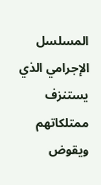المسلسل الإجرامي الذي يستنزف ممتلكاتهم ويقوض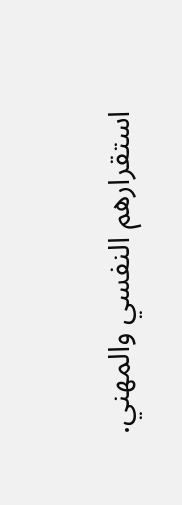استقرارهم النفسي والمهني.